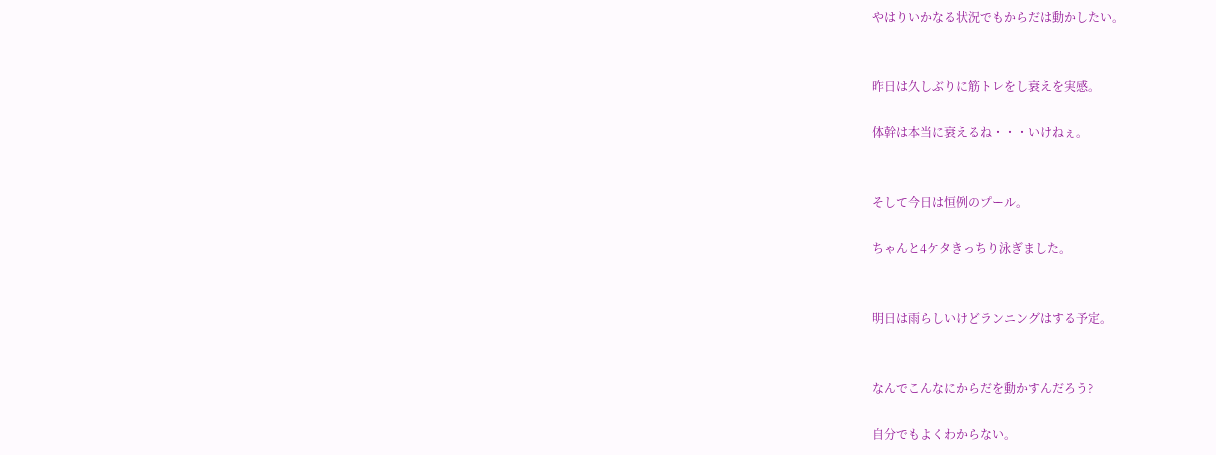やはりいかなる状況でもからだは動かしたい。


昨日は久しぶりに筋トレをし衰えを実感。

体幹は本当に衰えるね・・・いけねぇ。


そして今日は恒例のプール。

ちゃんと4ケタきっちり泳ぎました。


明日は雨らしいけどランニングはする予定。


なんでこんなにからだを動かすんだろう?

自分でもよくわからない。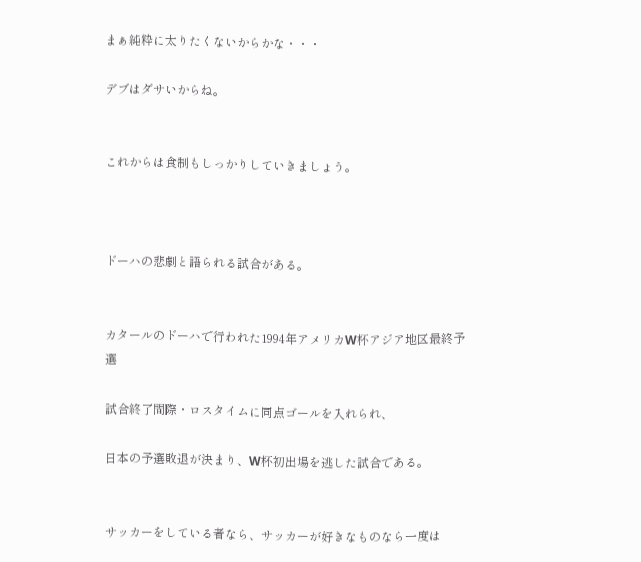まぁ純粋に太りたくないからかな・・・

デブはダサいからね。


これからは食制もしっかりしていきましょう。



ドーハの悲劇と語られる試合がある。


カタールのドーハで行われた1994年アメリカW杯アジア地区最終予選

試合終了間際・ロスタイムに同点ゴールを入れられ、

日本の予選敗退が決まり、W杯初出場を逃した試合である。


サッカーをしている者なら、サッカーが好きなものなら一度は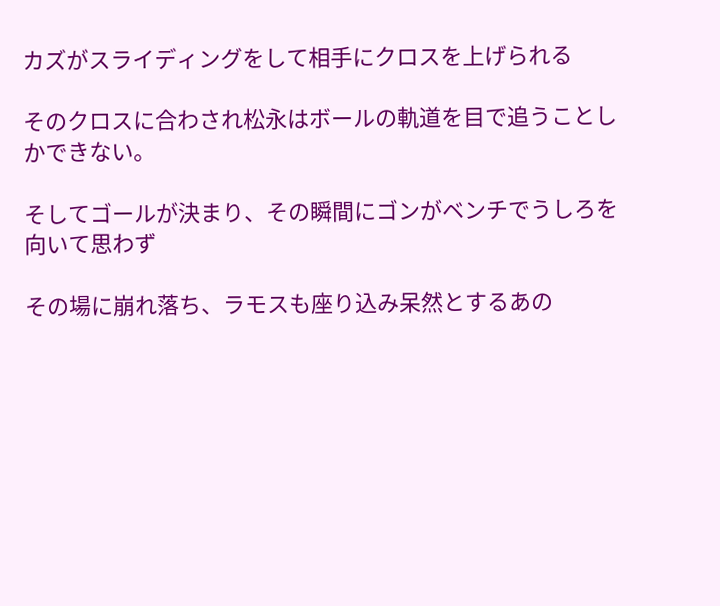カズがスライディングをして相手にクロスを上げられる

そのクロスに合わされ松永はボールの軌道を目で追うことしかできない。

そしてゴールが決まり、その瞬間にゴンがベンチでうしろを向いて思わず

その場に崩れ落ち、ラモスも座り込み呆然とするあの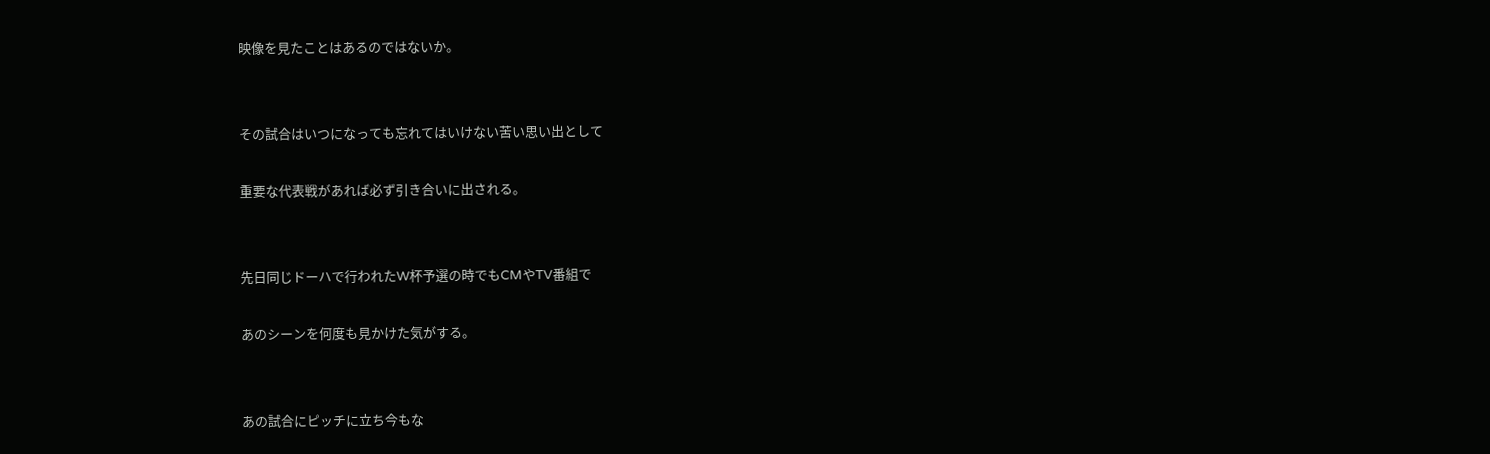映像を見たことはあるのではないか。


その試合はいつになっても忘れてはいけない苦い思い出として

重要な代表戦があれば必ず引き合いに出される。


先日同じドーハで行われたW杯予選の時でもCMやTV番組で

あのシーンを何度も見かけた気がする。


あの試合にピッチに立ち今もな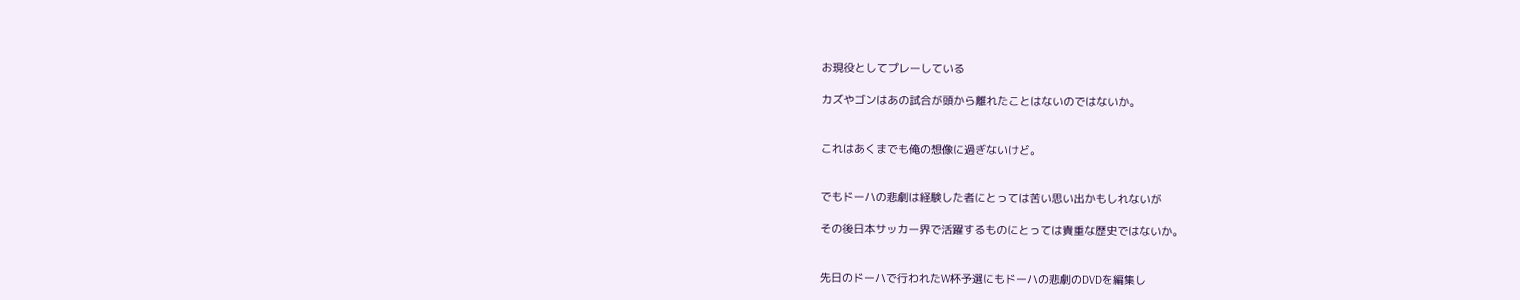お現役としてプレーしている

カズやゴンはあの試合が頭から離れたことはないのではないか。


これはあくまでも俺の想像に過ぎないけど。


でもドーハの悲劇は経験した者にとっては苦い思い出かもしれないが

その後日本サッカー界で活躍するものにとっては貴重な歴史ではないか。


先日のドーハで行われたW杯予選にもドーハの悲劇のDVDを編集し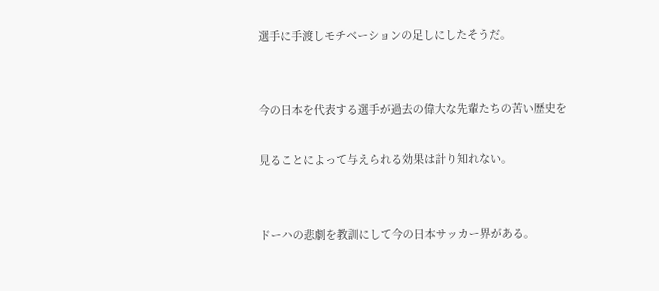選手に手渡しモチベーションの足しにしたそうだ。


今の日本を代表する選手が過去の偉大な先輩たちの苦い歴史を

見ることによって与えられる効果は計り知れない。


ドーハの悲劇を教訓にして今の日本サッカー界がある。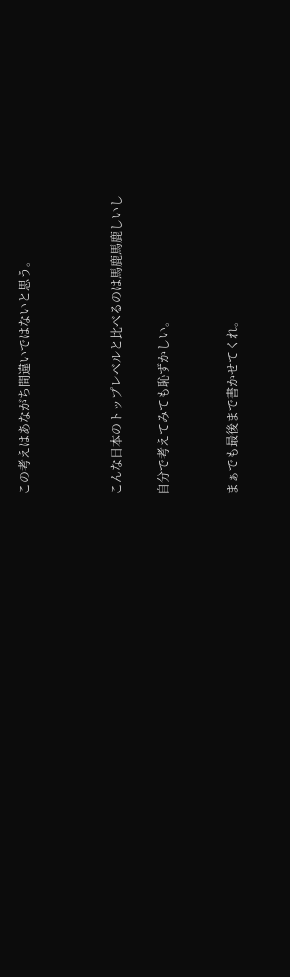この考えはあながち間違いではないと思う。



こんな日本のトップレベルと比べるのは馬鹿馬鹿しいし

自分で考えてみても恥ずかしい。


まぁでも最後まで書かせてくれ。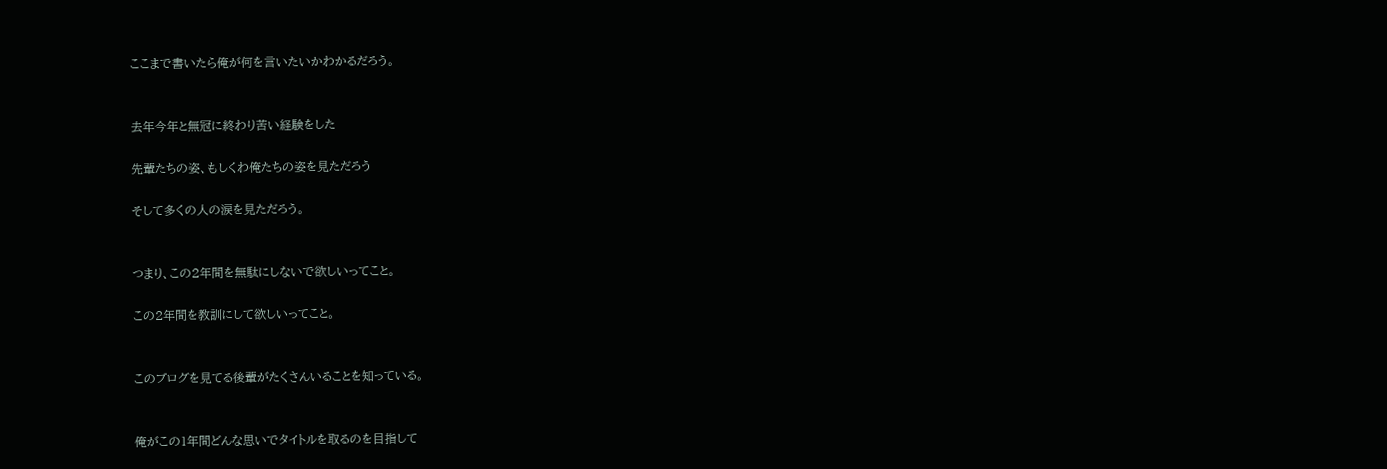ここまで書いたら俺が何を言いたいかわかるだろう。


去年今年と無冠に終わり苦い経験をした

先輩たちの姿、もしくわ俺たちの姿を見ただろう

そして多くの人の涙を見ただろう。


つまり、この2年間を無駄にしないで欲しいってこと。

この2年間を教訓にして欲しいってこと。


このブログを見てる後輩がたくさんいることを知っている。


俺がこの1年間どんな思いでタイトルを取るのを目指して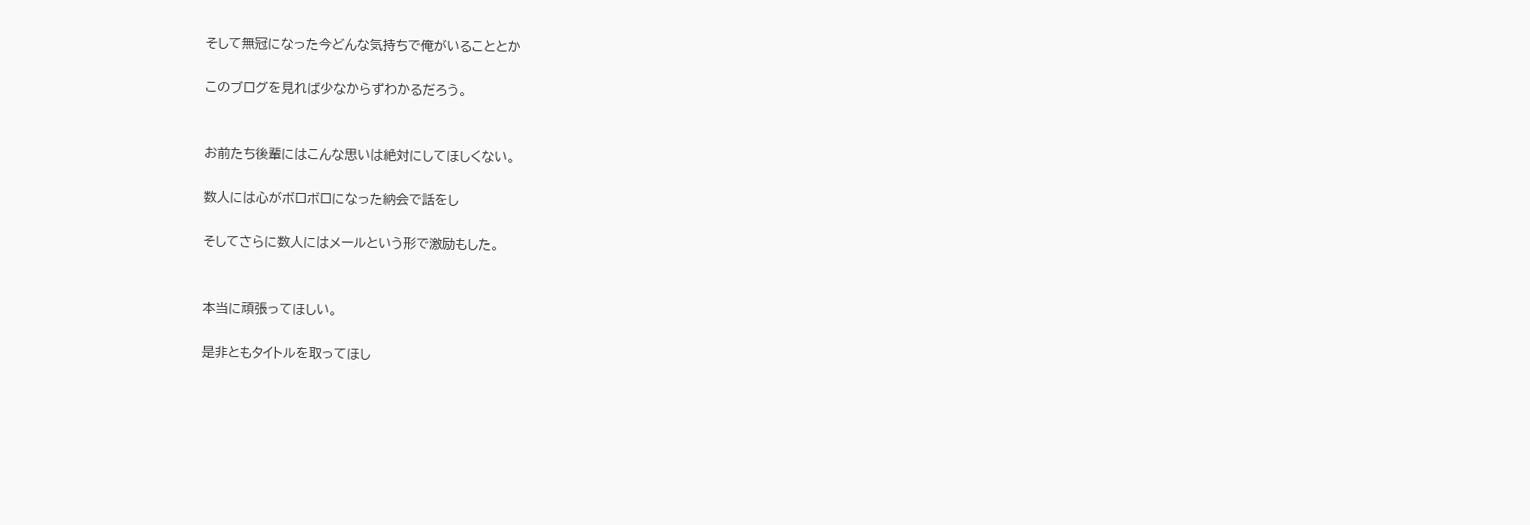そして無冠になった今どんな気持ちで俺がいることとか

このブログを見れば少なからずわかるだろう。


お前たち後輩にはこんな思いは絶対にしてほしくない。

数人には心がボロボロになった納会で話をし

そしてさらに数人にはメールという形で激励もした。


本当に頑張ってほしい。

是非ともタイトルを取ってほし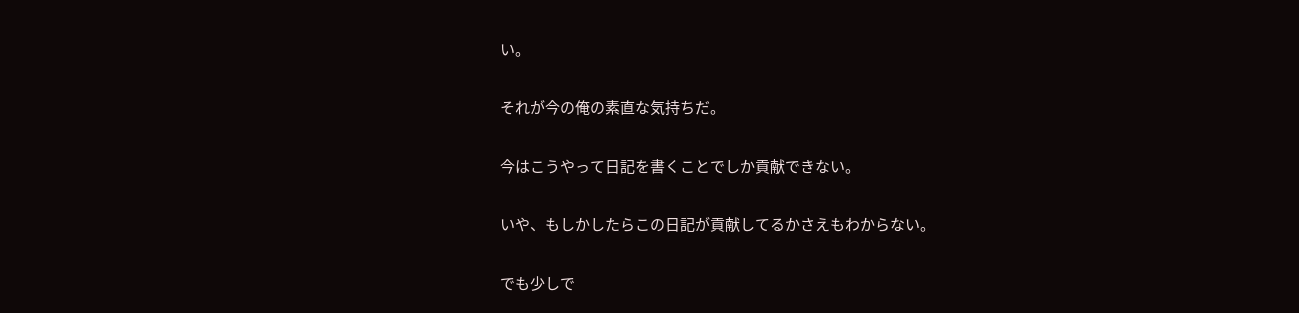い。


それが今の俺の素直な気持ちだ。


今はこうやって日記を書くことでしか貢献できない。


いや、もしかしたらこの日記が貢献してるかさえもわからない。


でも少しで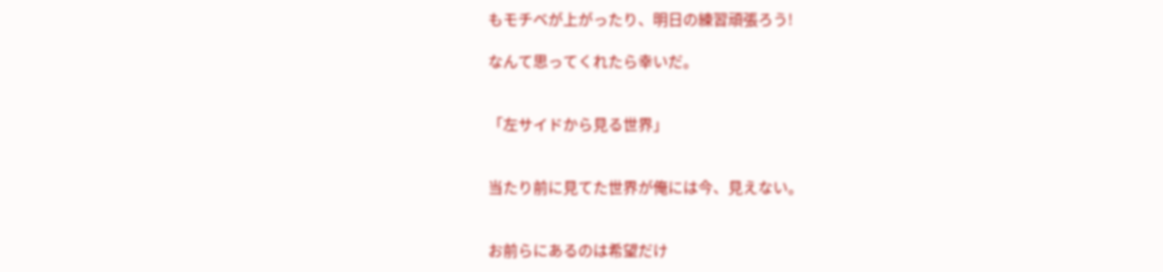もモチベが上がったり、明日の練習頑張ろう!

なんて思ってくれたら幸いだ。


「左サイドから見る世界」


当たり前に見てた世界が俺には今、見えない。


お前らにあるのは希望だけ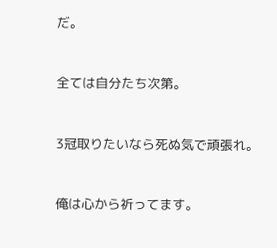だ。


全ては自分たち次第。


3冠取りたいなら死ぬ気で頑張れ。


俺は心から祈ってます。